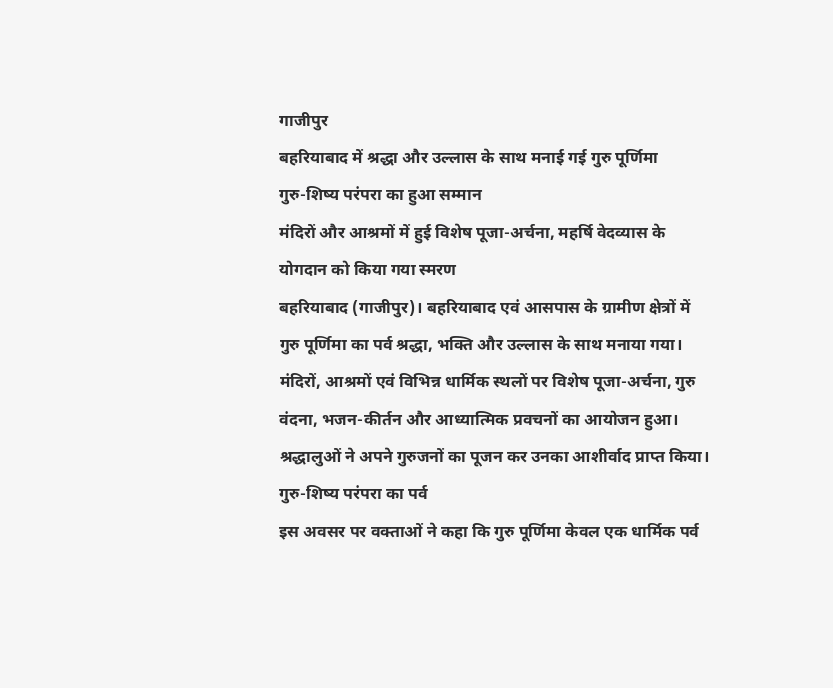गाजीपुर
बहरियाबाद में श्रद्धा और उल्लास के साथ मनाई गई गुरु पूर्णिमा
गुरु-शिष्य परंपरा का हुआ सम्मान
मंदिरों और आश्रमों में हुई विशेष पूजा-अर्चना, महर्षि वेदव्यास के योगदान को किया गया स्मरण
बहरियाबाद (गाजीपुर)। बहरियाबाद एवं आसपास के ग्रामीण क्षेत्रों में गुरु पूर्णिमा का पर्व श्रद्धा, भक्ति और उल्लास के साथ मनाया गया। मंदिरों, आश्रमों एवं विभिन्न धार्मिक स्थलों पर विशेष पूजा-अर्चना, गुरु वंदना, भजन-कीर्तन और आध्यात्मिक प्रवचनों का आयोजन हुआ। श्रद्धालुओं ने अपने गुरुजनों का पूजन कर उनका आशीर्वाद प्राप्त किया।
गुरु-शिष्य परंपरा का पर्व
इस अवसर पर वक्ताओं ने कहा कि गुरु पूर्णिमा केवल एक धार्मिक पर्व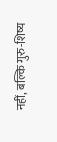नहीं, बल्कि गुरु-शिष्य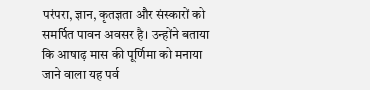परंपरा, ज्ञान, कृतज्ञता और संस्कारों को समर्पित पावन अवसर है। उन्होंने बताया कि आषाढ़ मास की पूर्णिमा को मनाया जाने वाला यह पर्व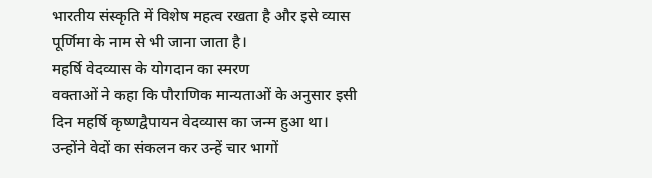भारतीय संस्कृति में विशेष महत्व रखता है और इसे व्यास पूर्णिमा के नाम से भी जाना जाता है।
महर्षि वेदव्यास के योगदान का स्मरण
वक्ताओं ने कहा कि पौराणिक मान्यताओं के अनुसार इसी दिन महर्षि कृष्णद्वैपायन वेदव्यास का जन्म हुआ था। उन्होंने वेदों का संकलन कर उन्हें चार भागों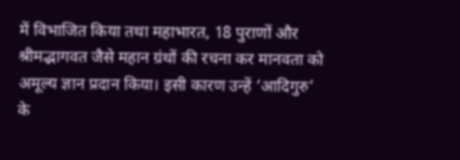में विभाजित किया तथा महाभारत, 18 पुराणों और श्रीमद्भागवत जैसे महान ग्रंथों की रचना कर मानवता को अमूल्य ज्ञान प्रदान किया। इसी कारण उन्हें ‘आदिगुरु’ के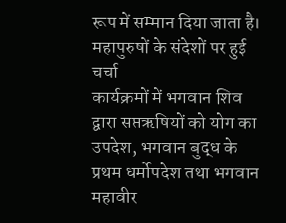रूप में सम्मान दिया जाता है।
महापुरुषों के संदेशों पर हुई चर्चा
कार्यक्रमों में भगवान शिव द्वारा सप्तऋषियों को योग का उपदेश, भगवान बुद्ध के प्रथम धर्मोपदेश तथा भगवान महावीर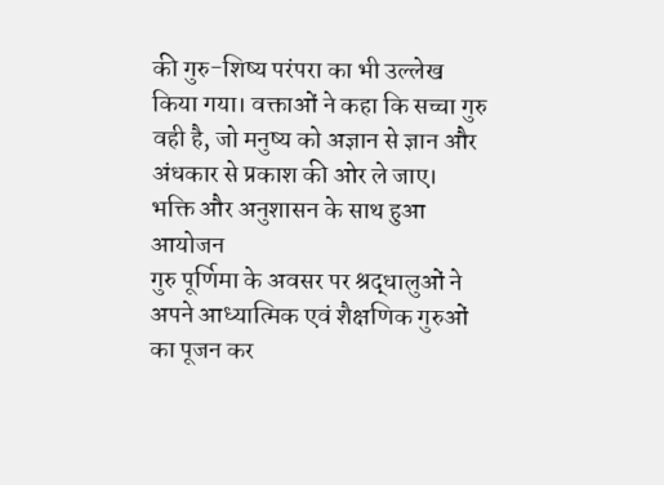की गुरु-शिष्य परंपरा का भी उल्लेख किया गया। वक्ताओं ने कहा कि सच्चा गुरु वही है, जो मनुष्य को अज्ञान से ज्ञान और अंधकार से प्रकाश की ओर ले जाए।
भक्ति और अनुशासन के साथ हुआ आयोजन
गुरु पूर्णिमा के अवसर पर श्रद्धालुओं ने अपने आध्यात्मिक एवं शैक्षणिक गुरुओं का पूजन कर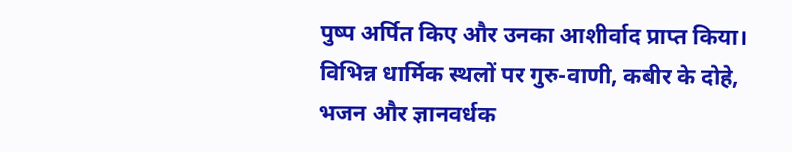पुष्प अर्पित किए और उनका आशीर्वाद प्राप्त किया। विभिन्न धार्मिक स्थलों पर गुरु-वाणी, कबीर के दोहे, भजन और ज्ञानवर्धक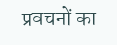प्रवचनों का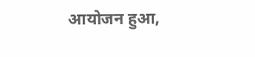आयोजन हुआ,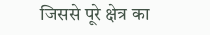जिससे पूरे क्षेत्र का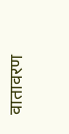वातावरण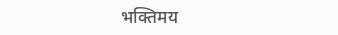भक्तिमय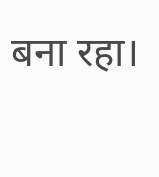बना रहा।